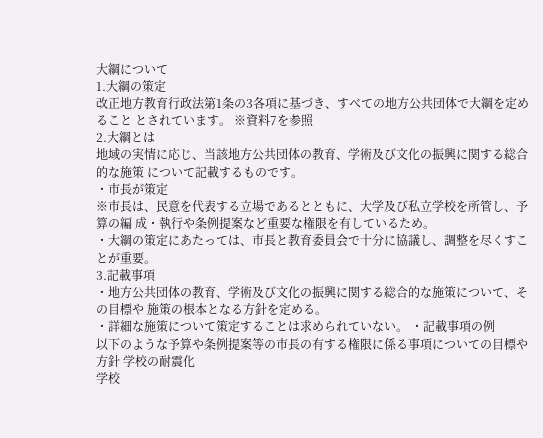大綱について
1.大綱の策定
改正地方教育行政法第1条の3各項に基づき、すべての地方公共団体で大綱を定めること とされています。 ※資料7を参照
2.大綱とは
地域の実情に応じ、当該地方公共団体の教育、学術及び文化の振興に関する総合的な施策 について記載するものです。
・市長が策定
※市長は、民意を代表する立場であるとともに、大学及び私立学校を所管し、予算の編 成・執行や条例提案など重要な権限を有しているため。
・大綱の策定にあたっては、市長と教育委員会で十分に協議し、調整を尽くすことが重要。
3.記載事項
・地方公共団体の教育、学術及び文化の振興に関する総合的な施策について、その目標や 施策の根本となる方針を定める。
・詳細な施策について策定することは求められていない。 ・記載事項の例
以下のような予算や条例提案等の市長の有する権限に係る事項についての目標や方針 学校の耐震化
学校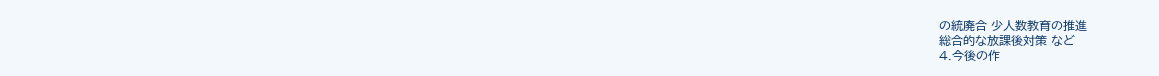の統廃合 少人数教育の推進
総合的な放課後対策 など
4.今後の作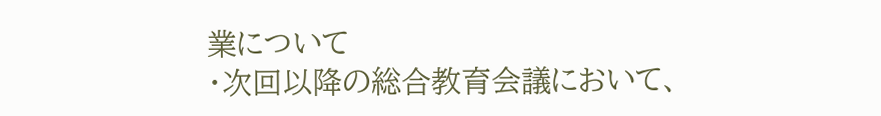業について
・次回以降の総合教育会議において、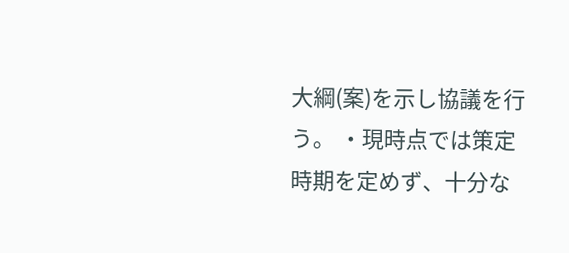大綱(案)を示し協議を行う。 ・現時点では策定時期を定めず、十分な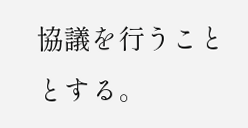協議を行うこととする。